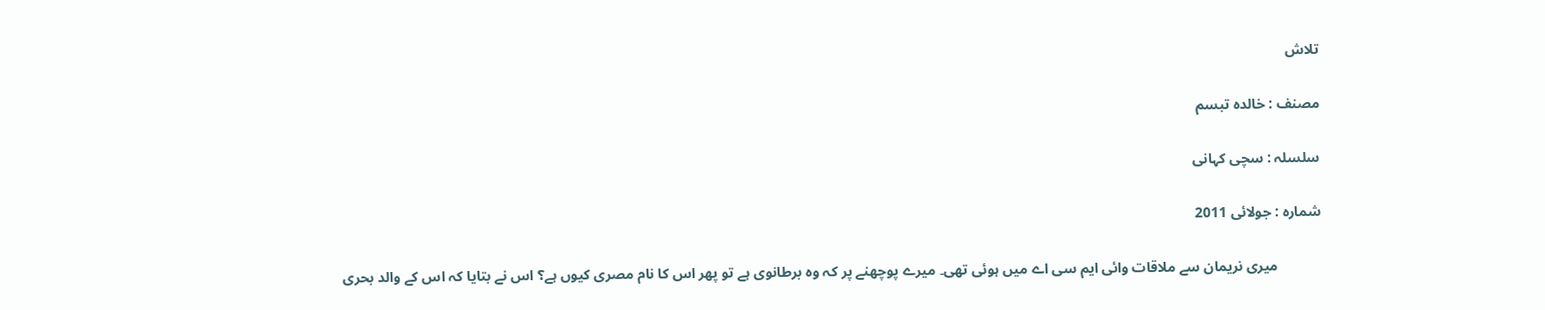تلاش

مصنف : خالدہ تبسم

سلسلہ : سچی کہانی

شمارہ : جولائی 2011

            میری نریمان سے ملاقات وائی ایم سی اے میں ہوئی تھی۔ میرے پوچھنے پر کہ وہ برطانوی ہے تو پھر اس کا نام مصری کیوں ہے؟ اس نے بتایا کہ اس کے والد بحری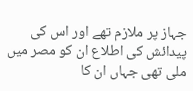جہاز پر ملازم تھے اور اس کی پیدائش کی اطلاع ان کو مصر میں ملی تھی جہاں ان کا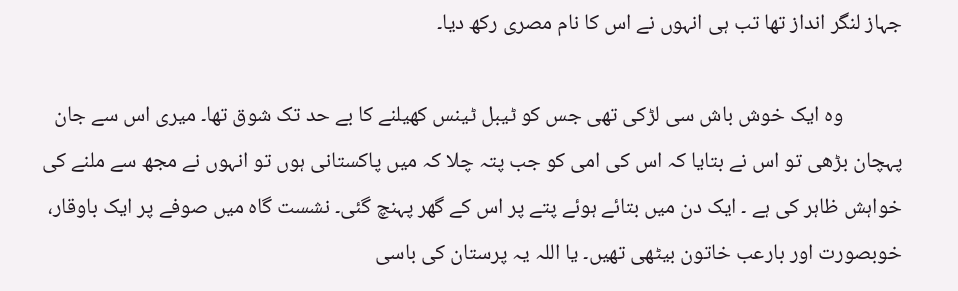جہاز لنگر انداز تھا تب ہی انہوں نے اس کا نام مصری رکھ دیا۔

            وہ ایک خوش باش سی لڑکی تھی جس کو ٹیبل ٹینس کھیلنے کا بے حد تک شوق تھا۔ میری اس سے جان پہچان بڑھی تو اس نے بتایا کہ اس کی امی کو جب پتہ چلا کہ میں پاکستانی ہوں تو انہوں نے مجھ سے ملنے کی خواہش ظاہر کی ہے ۔ ایک دن میں بتائے ہوئے پتے پر اس کے گھر پہنچ گئی۔ نشست گاہ میں صوفے پر ایک باوقار، خوبصورت اور بارعب خاتون بیٹھی تھیں۔ یا اللہ یہ پرستان کی باسی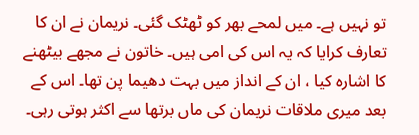تو نہیں ہے۔ میں لمحے بھر کو ٹھٹک گئی۔ نریمان نے ان کا تعارف کرایا کہ یہ اس کی امی ہیں۔ خاتون نے مجھے بیٹھنے کا اشارہ کیا ، ان کے انداز میں بہت دھیما پن تھا۔ اس کے بعد میری ملاقات نریمان کی ماں برتھا سے اکثر ہوتی رہی۔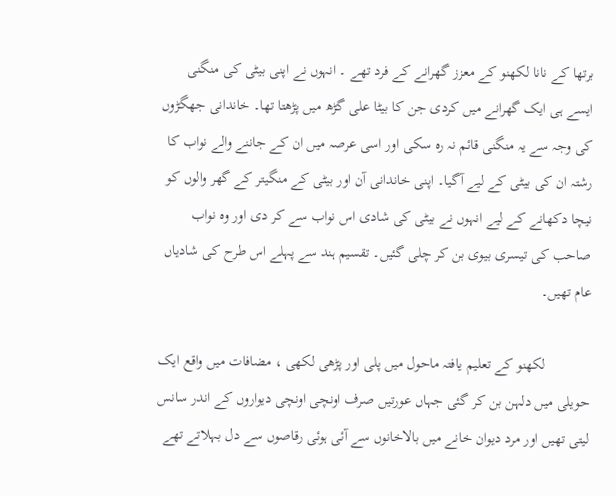برتھا کے نانا لکھنو کے معزز گھرانے کے فرد تھے ۔ انہوں نے اپنی بیٹی کی منگنی ایسے ہی ایک گھرانے میں کردی جن کا بیٹا علی گڑھ میں پڑھتا تھا۔ خاندانی جھگڑوں کی وجہ سے یہ منگنی قائم نہ رہ سکی اور اسی عرصہ میں ان کے جاننے والے نواب کا رشتہ ان کی بیٹی کے لیے آگیا۔ اپنی خاندانی آن اور بیٹی کے منگیتر کے گھر والوں کو نیچا دکھانے کے لیے انہوں نے بیٹی کی شادی اس نواب سے کر دی اور وہ نواب صاحب کی تیسری بیوی بن کر چلی گئیں۔ تقسیم ہند سے پہلے اس طرح کی شادیاں عام تھیں۔

            لکھنو کے تعلیم یافتہ ماحول میں پلی اور پڑھی لکھی ، مضافات میں واقع ایک حویلی میں دلہن بن کر گئی جہاں عورتیں صرف اونچی اونچی دیواروں کے اندر سانس لیتی تھیں اور مرد دیوان خانے میں بالاخانوں سے آئی ہوئی رقاصوں سے دل بہلاتے تھے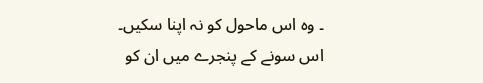۔ وہ اس ماحول کو نہ اپنا سکیں۔ اس سونے کے پنجرے میں ان کو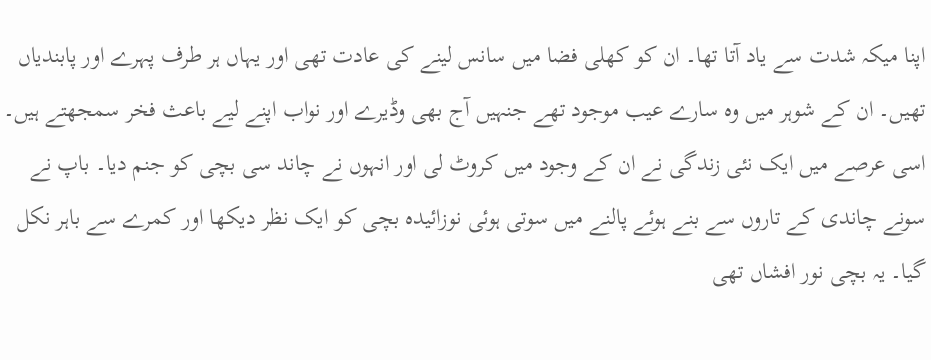اپنا میکہ شدت سے یاد آتا تھا۔ ان کو کھلی فضا میں سانس لینے کی عادت تھی اور یہاں ہر طرف پہرے اور پابندیاں تھیں۔ ان کے شوہر میں وہ سارے عیب موجود تھے جنہیں آج بھی وڈیرے اور نواب اپنے لیے باعث فخر سمجھتے ہیں۔ اسی عرصے میں ایک نئی زندگی نے ان کے وجود میں کروٹ لی اور انہوں نے چاند سی بچی کو جنم دیا۔ باپ نے سونے چاندی کے تاروں سے بنے ہوئے پالنے میں سوتی ہوئی نوزائیدہ بچی کو ایک نظر دیکھا اور کمرے سے باہر نکل گیا۔ یہ بچی نور افشاں تھی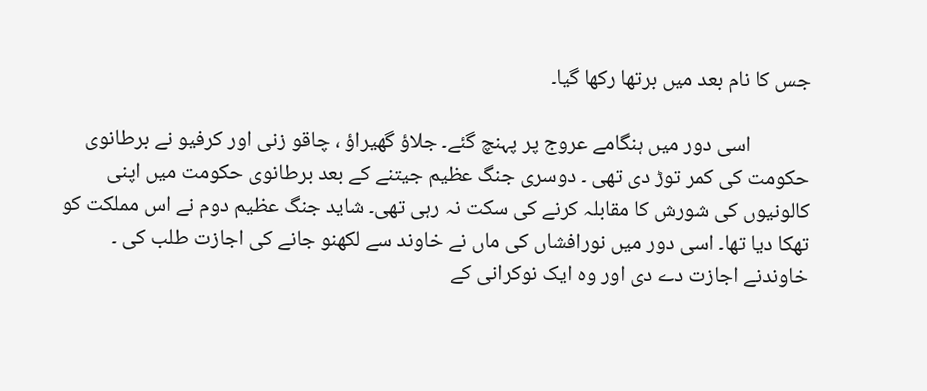جس کا نام بعد میں برتھا رکھا گیا۔

            اسی دور میں ہنگامے عروج پر پہنچ گئے۔ جلاؤ گھیراؤ ، چاقو زنی اور کرفیو نے برطانوی حکومت کی کمر توڑ دی تھی ۔ دوسری جنگ عظیم جیتنے کے بعد برطانوی حکومت میں اپنی کالونیوں کی شورش کا مقابلہ کرنے کی سکت نہ رہی تھی۔ شاید جنگ عظیم دوم نے اس مملکت کو تھکا دیا تھا۔ اسی دور میں نورافشاں کی ماں نے خاوند سے لکھنو جانے کی اجازت طلب کی ۔ خاوندنے اجازت دے دی اور وہ ایک نوکرانی کے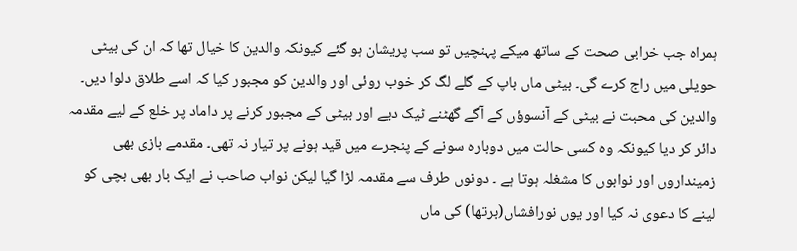ہمراہ جب خرابی صحت کے ساتھ میکے پہنچیں تو سب پریشان ہو گئے کیونکہ والدین کا خیال تھا کہ ان کی بیٹی حویلی میں راج کرے گی۔ بیٹی ماں باپ کے گلے لگ کر خوب روئی اور والدین کو مجبور کیا کہ اسے طلاق دلوا دیں۔ والدین کی محبت نے بیٹی کے آنسوؤں کے آگے گھٹنے ٹیک دیے اور بیٹی کے مجبور کرنے پر داماد پر خلع کے لیے مقدمہ دائر کر دیا کیونکہ وہ کسی حالت میں دوبارہ سونے کے پنجرے میں قید ہونے پر تیار نہ تھی۔ مقدمے بازی بھی زمینداروں اور نوابوں کا مشغلہ ہوتا ہے ۔ دونوں طرف سے مقدمہ لڑا گیا لیکن نواب صاحب نے ایک بار بھی بچی کو لینے کا دعوی نہ کیا اور یوں نورافشاں(برتھا) کی ماں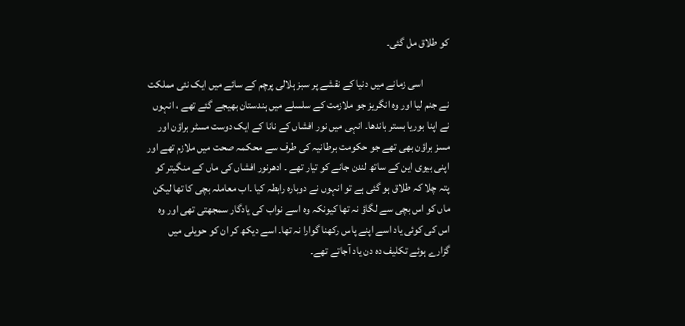کو طلاق مل گئی۔

            اسی زمانے میں دنیا کے نقشے پر سبز ہلالی پرچم کے سائے میں ایک نئی مملکت نے جنم لیا اور وہ انگریز جو ملازمت کے سلسلے میں ہندستان بھیجے گئے تھے ، انہوں نے اپنا بوریا بستر باندھا۔ انہی میں نور افشاں کے نانا کے ایک دوست مسٹر براؤن اور مسز براؤن بھی تھے جو حکومت برطانیہ کی طرف سے محکمہ صحت میں ملازم تھے اور اپنی بیوی این کے ساتھ لندن جانے کو تیار تھے ۔ ادھرنور افشاں کی ماں کے منگیتر کو پتہ چلا کہ طلاق ہو گئی ہے تو انہوں نے دوبارہ رابطہ کیا ۔اب معاملہ بچی کا تھا لیکن ماں کو اس بچی سے لگاؤ نہ تھا کیونکہ وہ اسے نواب کی یادگار سمجھتی تھی اور وہ اس کی کوئی یاد اسے اپنے پاس رکھنا گوارا نہ تھا۔ اسے دیکھ کر ان کو حویلی میں گزارے ہوئے تکلیف دہ دن یاد آجاتے تھے۔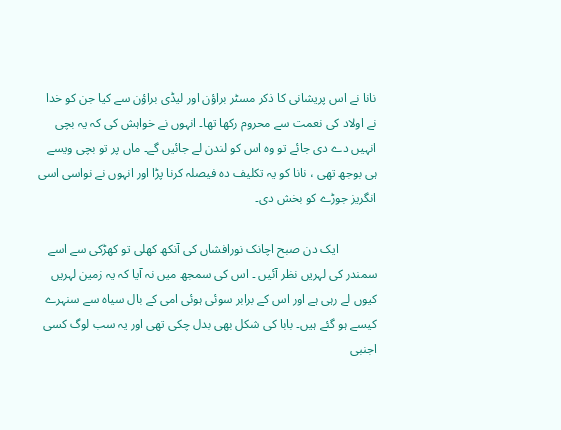نانا نے اس پریشانی کا ذکر مسٹر براؤن اور لیڈی براؤن سے کیا جن کو خدا نے اولاد کی نعمت سے محروم رکھا تھا۔ انہوں نے خواہش کی کہ یہ بچی انہیں دے دی جائے تو وہ اس کو لندن لے جائیں گے۔ ماں پر تو بچی ویسے ہی بوجھ تھی ، نانا کو یہ تکلیف دہ فیصلہ کرنا پڑا اور انہوں نے نواسی اسی انگریز جوڑے کو بخش دی۔

            ایک دن صبح اچانک نورافشاں کی آنکھ کھلی تو کھڑکی سے اسے سمندر کی لہریں نظر آئیں ۔ اس کی سمجھ میں نہ آیا کہ یہ زمین لہریں کیوں لے رہی ہے اور اس کے برابر سوئی ہوئی امی کے بال سیاہ سے سنہرے کیسے ہو گئے ہیں۔ بابا کی شکل بھی بدل چکی تھی اور یہ سب لوگ کسی اجنبی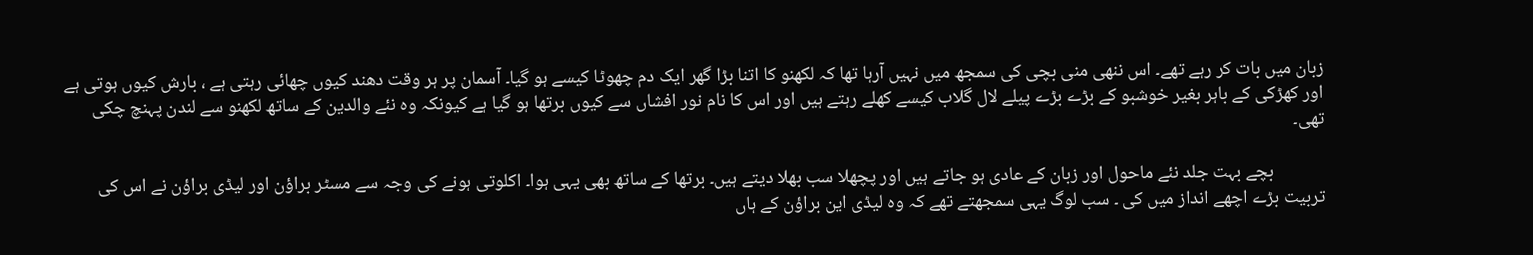زبان میں بات کر رہے تھے۔ اس ننھی منی بچی کی سمجھ میں نہیں آرہا تھا کہ لکھنو کا اتنا بڑا گھر ایک دم چھوٹا کیسے ہو گیا۔ آسمان پر ہر وقت دھند کیوں چھائی رہتی ہے ، بارش کیوں ہوتی ہے اور کھڑکی کے باہر بغیر خوشبو کے بڑے بڑے پیلے لال گلاب کیسے کھلے رہتے ہیں اور اس کا نام نور افشاں سے کیوں برتھا ہو گیا ہے کیونکہ وہ نئے والدین کے ساتھ لکھنو سے لندن پہنچ چکی تھی۔

            بچے بہت جلد نئے ماحول اور زبان کے عادی ہو جاتے ہیں اور پچھلا سب بھلا دیتے ہیں۔ برتھا کے ساتھ بھی یہی ہوا۔ اکلوتی ہونے کی وجہ سے مسٹر براؤن اور لیڈی براؤن نے اس کی تربیت بڑے اچھے انداز میں کی ۔ سب لوگ یہی سمجھتے تھے کہ وہ لیڈی این براؤن کے ہاں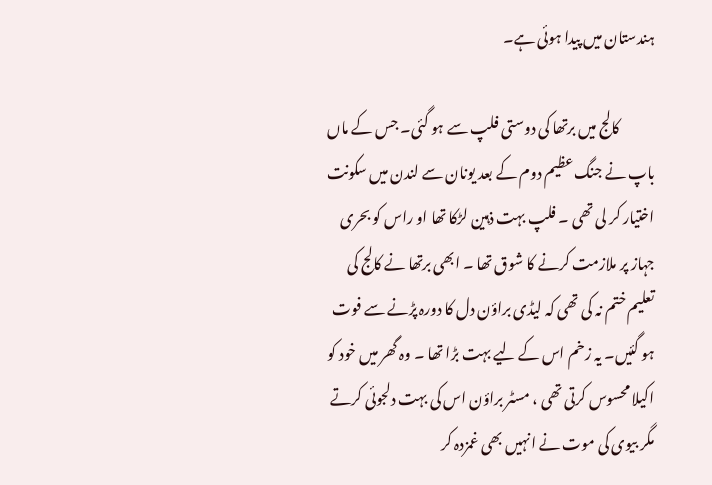ہندستان میں پیدا ہوئی ہے۔

            کالج میں برتھا کی دوستی فلپ سے ہو گئی۔ جس کے ماں باپ نے جنگ عظیم دوم کے بعد یونان سے لندن میں سکونت اختیار کر لی تھی ۔ فلپ بہت ذہین لڑکا تھا او راس کو بحری جہاز پر ملازمت کرنے کا شوق تھا ۔ ابھی برتھا نے کالج کی تعلیم ختم نہ کی تھی کہ لیڈی براؤن دل کا دورہ پڑنے سے فوت ہو گئیں۔ یہ زخم اس کے لیے بہت بڑا تھا ۔ وہ گھر میں خود کو اکیلا محسوس کرتی تھی ، مسٹر براؤن اس کی بہت دلجوئی کرتے مگر بیوی کی موت نے انہیں بھی غمزدہ کر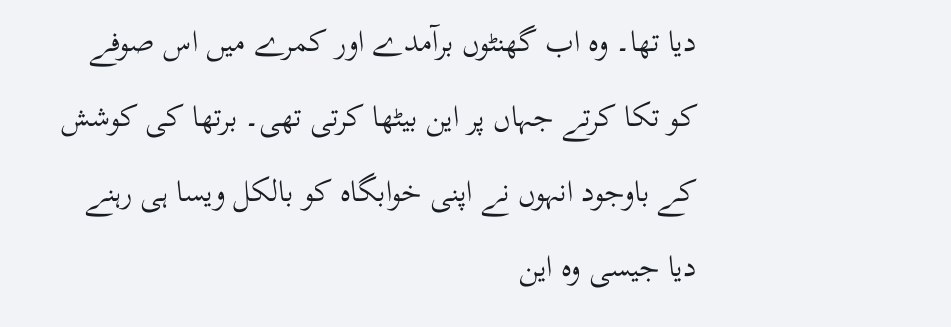دیا تھا۔ وہ اب گھنٹوں برآمدے اور کمرے میں اس صوفے کو تکا کرتے جہاں پر این بیٹھا کرتی تھی۔ برتھا کی کوشش کے باوجود انہوں نے اپنی خوابگاہ کو بالکل ویسا ہی رہنے دیا جیسی وہ این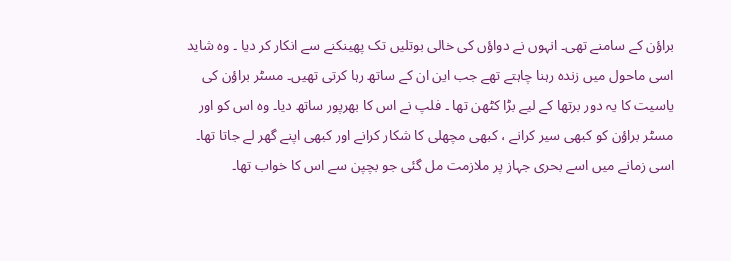براؤن کے سامنے تھی۔ انہوں نے دواؤں کی خالی بوتلیں تک پھینکنے سے انکار کر دیا ۔ وہ شاید اسی ماحول میں زندہ رہنا چاہتے تھے جب این ان کے ساتھ رہا کرتی تھیں۔ مسٹر براؤن کی یاسیت کا یہ دور برتھا کے لیے بڑا کٹھن تھا ۔ فلپ نے اس کا بھرپور ساتھ دیا۔ وہ اس کو اور مسٹر براؤن کو کبھی سیر کرانے ، کبھی مچھلی کا شکار کرانے اور کبھی اپنے گھر لے جاتا تھا۔ اسی زمانے میں اسے بحری جہاز پر ملازمت مل گئی جو بچپن سے اس کا خواب تھا۔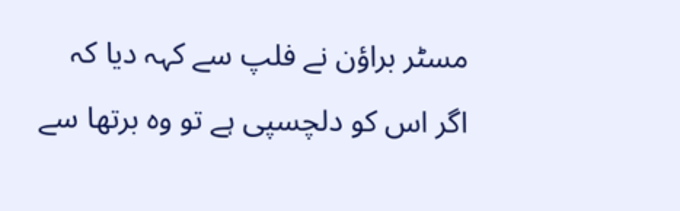مسٹر براؤن نے فلپ سے کہہ دیا کہ اگر اس کو دلچسپی ہے تو وہ برتھا سے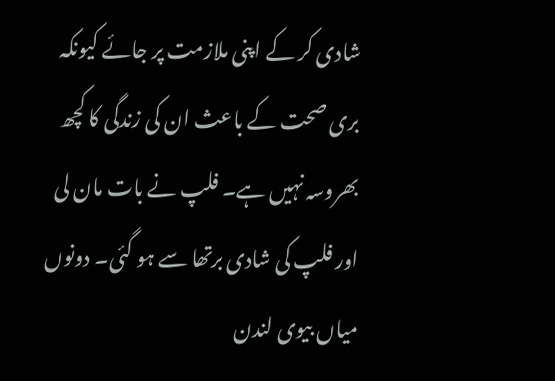شادی کر کے اپنی ملازمت پر جائے کیونکہ بری صحت کے باعث ان کی زندگی کا کچھ بھروسہ نہیں ہے۔ فلپ نے بات مان لی اور فلپ کی شادی برتھا سے ہو گئی۔ دونوں میاں بیوی لندن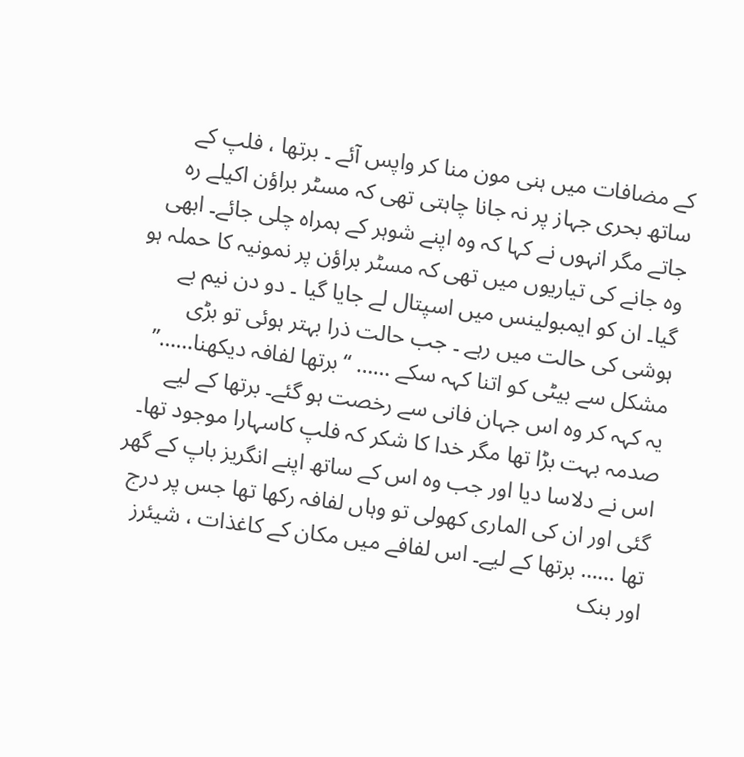کے مضافات میں ہنی مون منا کر واپس آئے ۔ برتھا ، فلپ کے ساتھ بحری جہاز پر نہ جانا چاہتی تھی کہ مسٹر براؤن اکیلے رہ جاتے مگر انہوں نے کہا کہ وہ اپنے شوہر کے ہمراہ چلی جائے۔ ابھی وہ جانے کی تیاریوں میں تھی کہ مسٹر براؤن پر نمونیہ کا حملہ ہو گیا۔ ان کو ایمبولینس میں اسپتال لے جایا گیا ۔ دو دن نیم بے ہوشی کی حالت میں رہے ۔ جب حالت ذرا بہتر ہوئی تو بڑی مشکل سے بیٹی کو اتنا کہہ سکے …… ‘‘برتھا لفافہ دیکھنا……’’ یہ کہہ کر وہ اس جہان فانی سے رخصت ہو گئے۔ برتھا کے لیے صدمہ بہت بڑا تھا مگر خدا کا شکر کہ فلپ کاسہارا موجود تھا۔ اس نے دلاسا دیا اور جب وہ اس کے ساتھ اپنے انگریز باپ کے گھر گئی اور ان کی الماری کھولی تو وہاں لفافہ رکھا تھا جس پر درج تھا …… برتھا کے لیے۔ اس لفافے میں مکان کے کاغذات ، شیئرز اور بنک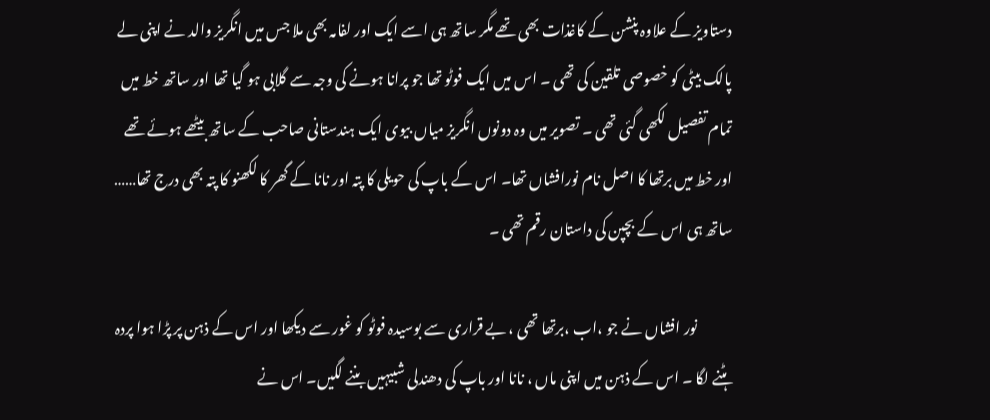دستاویز کے علاوہ پنشن کے کاغذات بھی تھے مگر ساتھ ہی اسے ایک اور لفامہ بھی ملا جس میں انگریز والد نے اپنی لے پالک بیٹی کو خصوصی تلقین کی تھی ۔ اس میں ایک فوٹو تھا جو پرانا ہونے کی وجہ سے گلابی ہو گیا تھا اور ساتھ خط میں تمام تفصیل لکھی گئی تھی ۔ تصویر میں وہ دونوں انگریز میاں بیوی ایک ہندستانی صاحب کے ساتھ بیٹھے ہوئے تھے اور خط میں برتھا کا اصل نام نورافشاں تھا۔ اس کے باپ کی حویلی کا پتہ اور نانا کے گھر کا لکھنو کا پتہ بھی درج تھا…… ساتھ ہی اس کے بچپن کی داستان رقم تھی ۔

            نور افشاں نے جو ،اب ،برتھا تھی ، بے قراری سے بوسیدہ فوٹو کو غور سے دیکھا اور اس کے ذہن پر پڑا ہوا پردہ ہٹنے لگا ۔ اس کے ذہن میں اپنی ماں ، نانا اور باپ کی دھندلی شبیہیں بننے لگیں۔ اس نے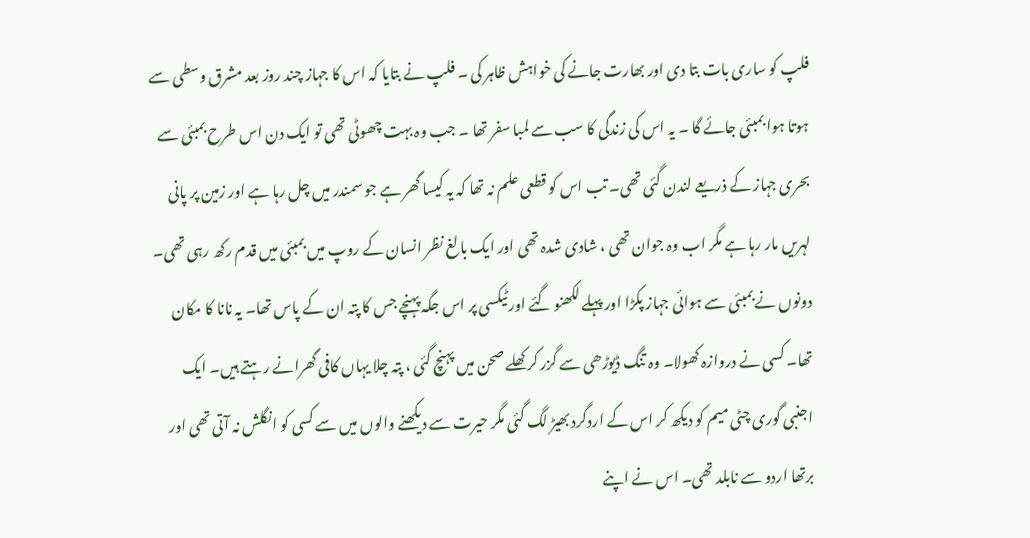فلپ کو ساری بات بتا دی اور بھارت جانے کی خواہش ظاہر کی ۔ فلپ نے بتایا کہ اس کا جہاز چند روز بعد مشرق وسطی سے ہوتا ہوا بمبئی جائے گا ۔ یہ اس کی زندگی کا سب سے لمبا سفر تھا ۔ جب وہ بہت چھوٹی تھی تو ایک دن اس طرح بمبئی سے بحری جہاز کے ذریعے لندن گئی تھی۔ تب اس کو قطعی علم نہ تھا کہ یہ کیسا گھر ہے جو سمندر میں چل رہا ہے اور زمین پر پانی لہریں مار رہا ہے مگر اب وہ جوان تھی ، شادی شدہ تھی اور ایک بالغ نظر انسان کے روپ میں بمبئی میں قدم رکھ رہی تھی۔ دونوں نے بمبئی سے ہوائی جہاز پکڑا اور پہلے لکھنو گئے اور ٹیکسی پر اس جگہ پہنچے جس کا پتہ ان کے پاس تھا۔ یہ نانا کا مکان تھا۔ کسی نے دروازہ کھولا۔ وہ تنگ ڈیوڑھی سے گزر کر کھلے صحن میں پہنچ گئی ، پتہ چلا یہاں کافی گھرانے رہتے ہیں۔ ایک اجنبی گوری چٹی میم کو دیکھ کر اس کے اردگرد بھیڑ لگ گئی مگر حیرت سے دیکھنے والوں میں سے کسی کو انگلش نہ آتی تھی اور برتھا اردو سے نابلد تھی۔ اس نے اپنے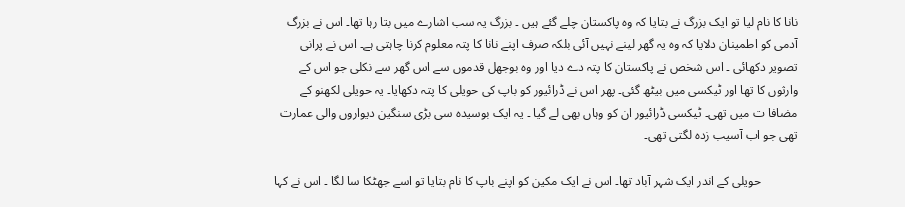نانا کا نام لیا تو ایک بزرگ نے بتایا کہ وہ پاکستان چلے گئے ہیں ۔ بزرگ یہ سب اشارے میں بتا رہا تھا۔ اس نے بزرگ آدمی کو اطمینان دلایا کہ وہ یہ گھر لینے نہیں آئی بلکہ صرف اپنے نانا کا پتہ معلوم کرنا چاہتی ہے۔ اس نے پرانی تصویر دکھائی ۔ اس شخص نے پاکستان کا پتہ دے دیا اور وہ بوجھل قدموں سے اس گھر سے نکلی جو اس کے وارثوں کا تھا اور ٹیکسی میں بیٹھ گئی۔ پھر اس نے ڈرائیور کو باپ کی حویلی کا پتہ دکھایا۔ یہ حویلی لکھنو کے مضافا ت میں تھی۔ ٹیکسی ڈرائیور ان کو وہاں بھی لے گیا ۔ یہ ایک بوسیدہ سی بڑی سنگین دیواروں والی عمارت تھی جو اب آسیب زدہ لگتی تھی۔

            حویلی کے اندر ایک شہر آباد تھا۔ اس نے ایک مکین کو اپنے باپ کا نام بتایا تو اسے جھٹکا سا لگا ۔ اس نے کہا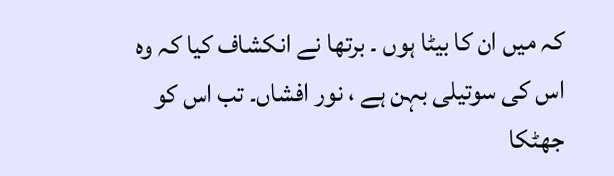کہ میں ان کا بیٹا ہوں ۔ برتھا نے انکشاف کیا کہ وہ اس کی سوتیلی بہن ہے ، نور افشاں۔ تب اس کو جھٹکا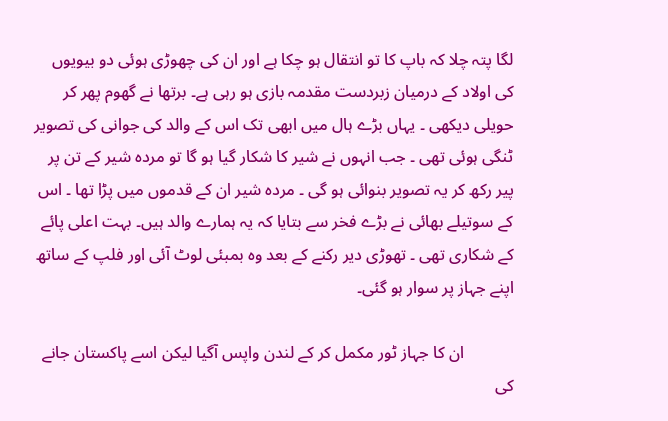لگا پتہ چلا کہ باپ کا تو انتقال ہو چکا ہے اور ان کی چھوڑی ہوئی دو بیویوں کی اولاد کے درمیان زبردست مقدمہ بازی ہو رہی ہے۔ برتھا نے گھوم پھر کر حویلی دیکھی ۔ یہاں بڑے ہال میں ابھی تک اس کے والد کی جوانی کی تصویر ٹنگی ہوئی تھی ۔ جب انہوں نے شیر کا شکار گیا ہو گا تو مردہ شیر کے تن پر پیر رکھ کر یہ تصویر بنوائی ہو گی ۔ مردہ شیر ان کے قدموں میں پڑا تھا ۔ اس کے سوتیلے بھائی نے بڑے فخر سے بتایا کہ یہ ہمارے والد ہیں۔ بہت اعلی پائے کے شکاری تھی ۔ تھوڑی دیر رکنے کے بعد وہ بمبئی لوٹ آئی اور فلپ کے ساتھ اپنے جہاز پر سوار ہو گئی۔

            ان کا جہاز ٹور مکمل کر کے لندن واپس آگیا لیکن اسے پاکستان جانے کی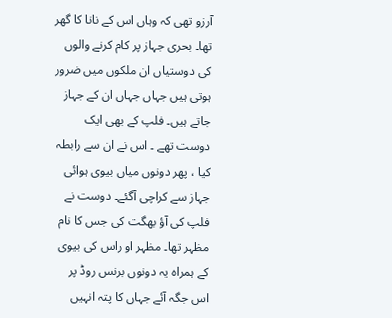آرزو تھی کہ وہاں اس کے نانا کا گھر تھا۔ بحری جہاز پر کام کرنے والوں کی دوستیاں ان ملکوں میں ضرور ہوتی ہیں جہاں جہاں ان کے جہاز جاتے ہیں۔ فلپ کے بھی ایک دوست تھے ۔ اس نے ان سے رابطہ کیا ، پھر دونوں میاں بیوی ہوائی جہاز سے کراچی آگئے۔ دوست نے فلپ کی آؤ بھگت کی جس کا نام مظہر تھا۔ مظہر او راس کی بیوی کے ہمراہ یہ دونوں برنس روڈ پر اس جگہ آئے جہاں کا پتہ انہیں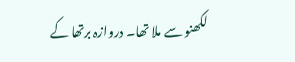لکھنو سے ملا تھا۔ دروازہ برتھا کے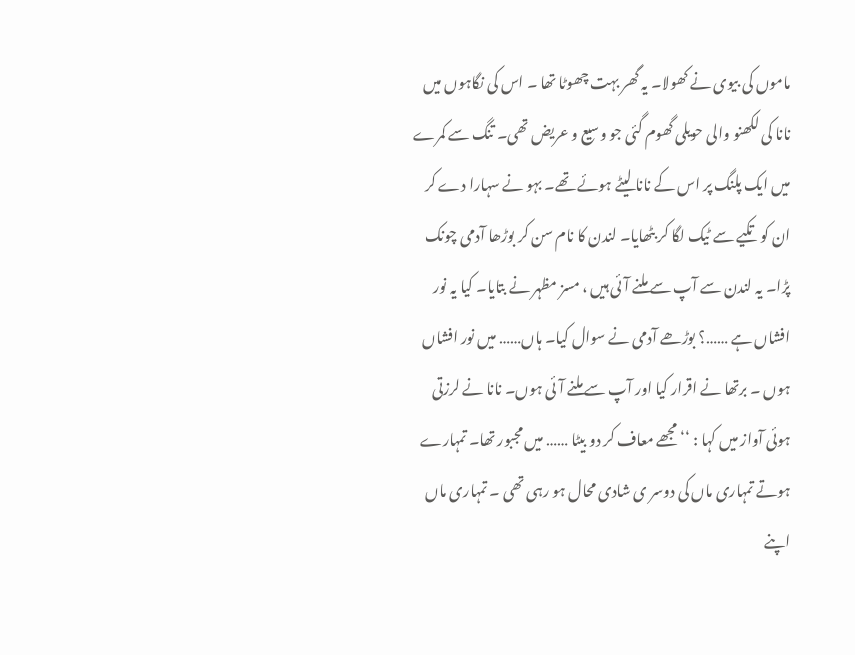ماموں کی بیوی نے کھولا۔ یہ گھر بہت چھوٹا تھا ۔ اس کی نگاہوں میں نانا کی لکھنو والی حویلی گھوم گئی جو وسیع و عریض تھی۔ تنگ سے کمرے میں ایک پلنگ پر اس کے نانا لیٹے ہوئے تھے۔ بہو نے سہارا دے کر ان کو تکیے سے ٹیک لگا کر بٹھایا۔ لندن کا نام سن کر بوڑھا آدمی چونک پڑا۔ یہ لندن سے آپ سے ملنے آئی ہیں ، مسز مظہر نے بتایا۔ کیا یہ نور افشاں ہے ……؟ بوڑھے آدمی نے سوال کیا۔ ہاں…… میں نور افشاں ہوں ۔ برتھا نے اقرار کیا اور آپ سے ملنے آئی ہوں۔ نانا نے لرزتی ہوئی آواز میں کہا : ‘‘مجھے معاف کر دو بیٹا …… میں مجبور تھا۔ تمہارے ہوتے تمہاری ماں کی دوسر ی شادی محال ہو رہی تھی ۔ تمہاری ماں اپنے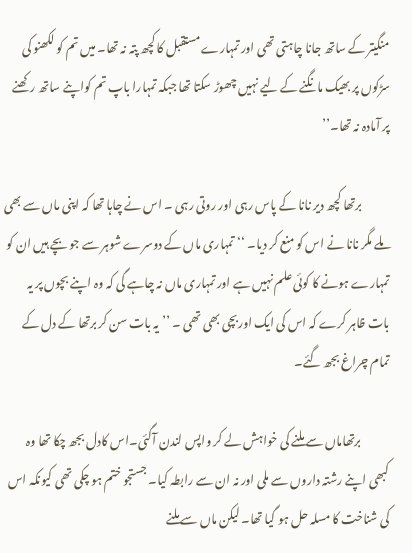منگیتر کے ساتھ جانا چاہتی تھی اور تمہارے مستقبل کا کچھ پتہ نہ تھا۔ میں تم کو لکھنو کی سڑکوں پر بھیک مانگنے کے لیے نہیں چھوڑ سکتا تھا جبکہ تمہارا باپ تم کواپنے ساتھ رکھنے پر آمادہ نہ تھا۔’’

            برتھا کچھ دیر نانا کے پاس رہی اور روتی رہی ۔ اس نے چاہا تھا کہ اپنی ماں سے بھی ملے مگر نانا نے اس کو منع کر دیا۔ ‘‘تمہاری ماں کے دوسرے شوہر سے جو بچے ہیں ان کو تمہارے ہونے کا کوئی علم نہیں ہے اور تمہاری ماں نہ چاہے گی کہ وہ اپنے بچوں پر یہ بات ظاہر کرے کہ اس کی ایک اوربچی بھی تھی ۔ ’’یہ بات سن کر برتھا کے دل کے تمام چراغ بجھ گئے۔

            برتھاماں سے ملنے کی خواہش لے کر واپس لندن آگئی۔اس کادل بجھ چکا تھا وہ کبھی اپنے رشتہ داروں سے ملی اور نہ ان سے رابطہ کیا۔ جستجو ختم ہو چکی تھی کیونکہ اس کی شناخت کا مسلہ حل ہو گیا تھا۔ لیکن ماں سے ملنے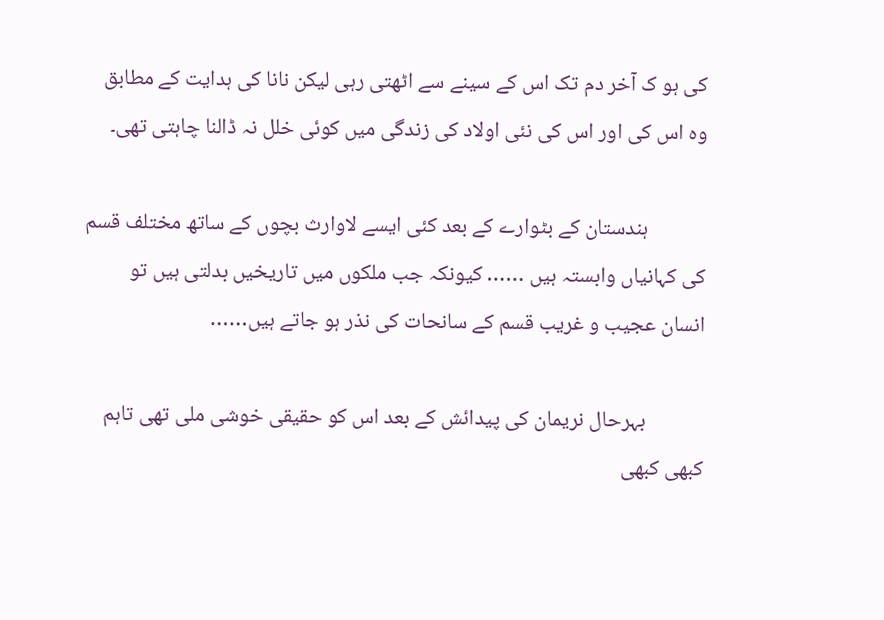کی ہو ک آخر دم تک اس کے سینے سے اٹھتی رہی لیکن نانا کی ہدایت کے مطابق وہ اس کی اور اس کی نئی اولاد کی زندگی میں کوئی خلل نہ ڈالنا چاہتی تھی۔

            ہندستان کے بٹوارے کے بعد کئی ایسے لاوارث بچوں کے ساتھ مختلف قسم کی کہانیاں وابستہ ہیں …… کیونکہ جب ملکوں میں تاریخیں بدلتی ہیں تو انسان عجیب و غریب قسم کے سانحات کی نذر ہو جاتے ہیں……

            بہرحال نریمان کی پیدائش کے بعد اس کو حقیقی خوشی ملی تھی تاہم کبھی کبھی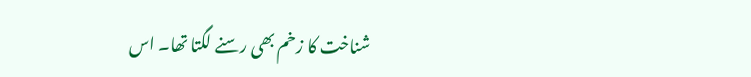شناخت کا زخم بھی رسنے لگتا تھا۔ اس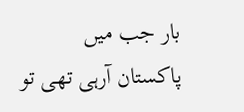بار جب میں پاکستان آرہی تھی تو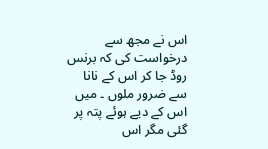اس نے مجھ سے درخواست کی کہ برنس روڈ جا کر اس کے نانا سے ضرور ملوں ۔ میں اس کے دیے ہوئے پتہ پر گئی مگر اس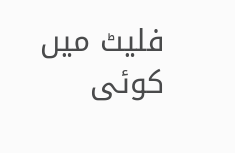فلیٹ میں کوئی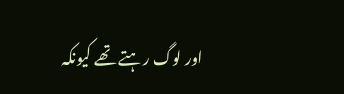اور لوگ رہتے تھے کیونکہ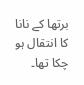برتھا کے نانا کا انتقال ہو چکا تھا۔